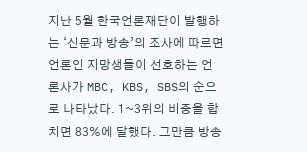지난 5월 한국언론재단이 발행하는 ‘신문과 방송’의 조사에 따르면 언론인 지망생들이 선호하는 언론사가 MBC, KBS, SBS의 순으로 나타났다. 1~3위의 비중을 합치면 83%에 달했다. 그만큼 방송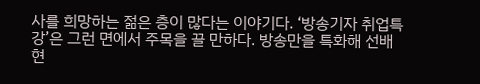사를 희망하는 젊은 층이 많다는 이야기다. ‘방송기자 취업특강’은 그런 면에서 주목을 끌 만하다. 방송만을 특화해 선배 현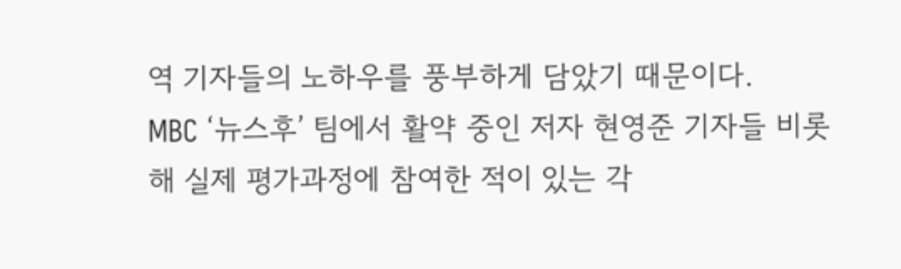역 기자들의 노하우를 풍부하게 담았기 때문이다.
MBC ‘뉴스후’ 팀에서 활약 중인 저자 현영준 기자들 비롯해 실제 평가과정에 참여한 적이 있는 각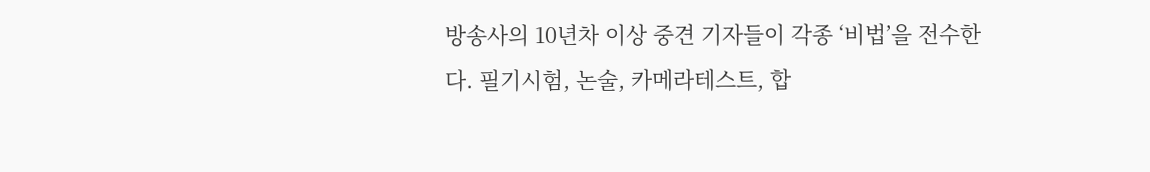방송사의 10년차 이상 중견 기자들이 각종 ‘비법’을 전수한다. 필기시험, 논술, 카메라테스트, 합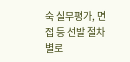숙 실무평가, 면접 등 선발 절차별로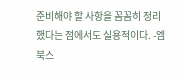준비해야 할 사항을 꼼꼼히 정리했다는 점에서도 실용적이다. -엠북스